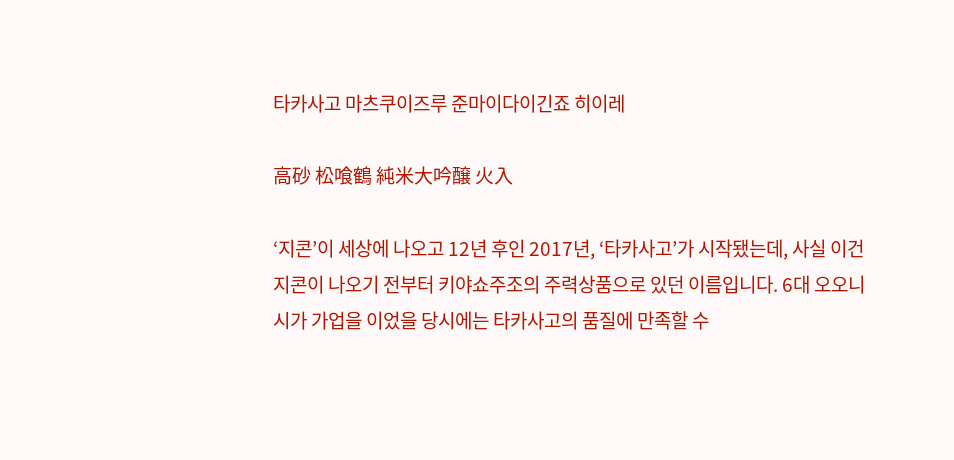타카사고 마츠쿠이즈루 준마이다이긴죠 히이레

高砂 松喰鶴 純米大吟醸 火入

‘지콘’이 세상에 나오고 12년 후인 2017년, ‘타카사고’가 시작됐는데, 사실 이건 지콘이 나오기 전부터 키야쇼주조의 주력상품으로 있던 이름입니다. 6대 오오니시가 가업을 이었을 당시에는 타카사고의 품질에 만족할 수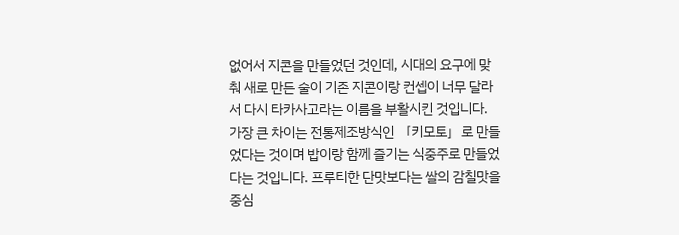없어서 지콘을 만들었던 것인데, 시대의 요구에 맞춰 새로 만든 술이 기존 지콘이랑 컨셉이 너무 달라서 다시 타카사고라는 이름을 부활시킨 것입니다. 가장 큰 차이는 전통제조방식인 「키모토」로 만들었다는 것이며 밥이랑 함께 즐기는 식중주로 만들었다는 것입니다. 프루티한 단맛보다는 쌀의 감칠맛을 중심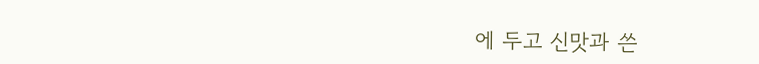에 두고 신맛과 쓴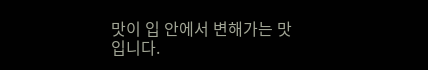맛이 입 안에서 변해가는 맛입니다.